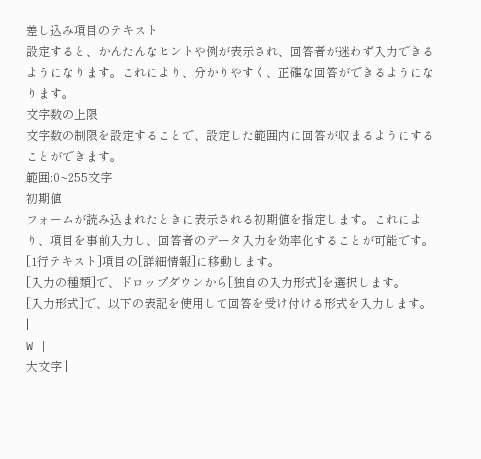差し込み項目のテキスト
設定すると、かんたんなヒントや例が表示され、回答者が迷わず入力できるようになります。これにより、分かりやすく、正確な回答ができるようになります。
文字数の上限
文字数の制限を設定することで、設定した範囲内に回答が収まるようにすることができます。
範囲:0~255文字
初期値
フォームが読み込まれたときに表示される初期値を指定します。これにより、項目を事前入力し、回答者のデータ入力を効率化することが可能です。
[1行テキスト]項目の[詳細情報]に移動します。
[入力の種類]で、ドロップダウンから[独自の入力形式]を選択します。
[入力形式]で、以下の表記を使用して回答を受け付ける形式を入力します。
|
W |
大文字 |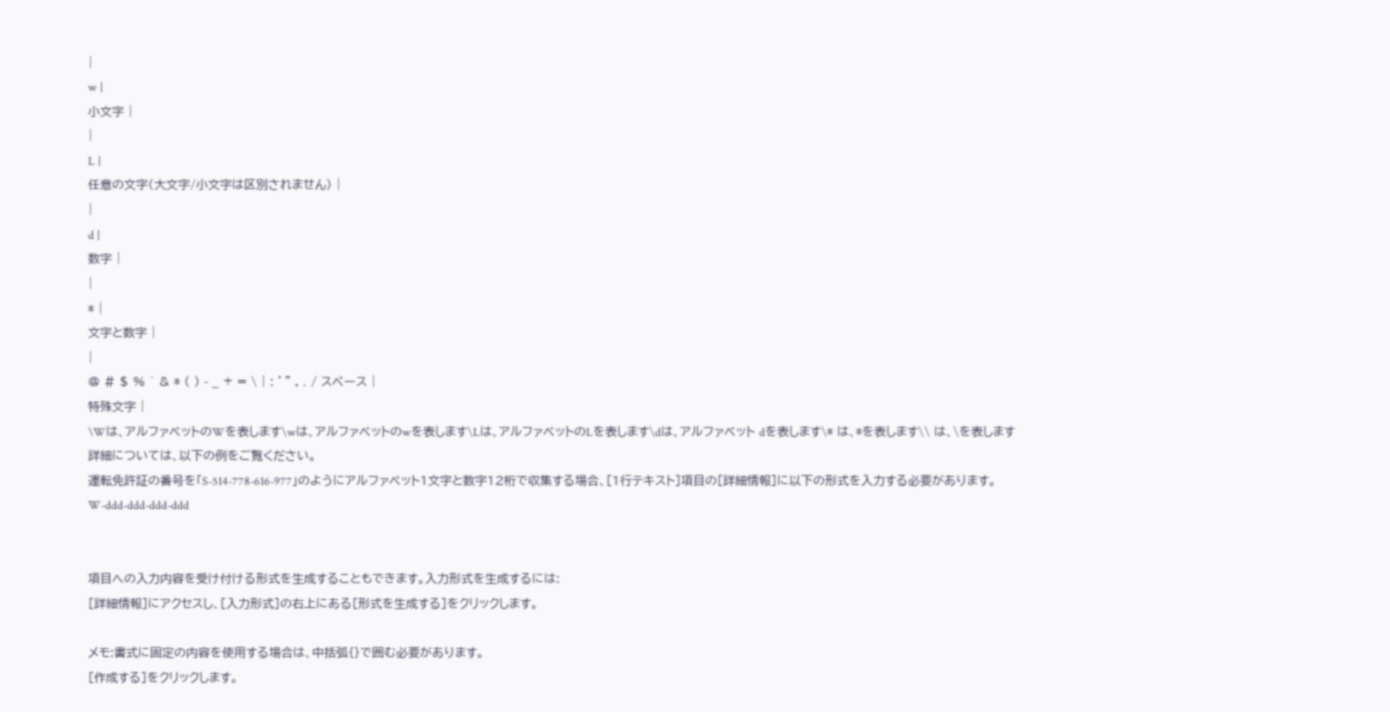|
w |
小文字 |
|
L |
任意の文字(大文字/小文字は区別されません) |
|
d |
数字 |
|
* |
文字と数字 |
|
@ # $ % ^ & * ( ) - _ + = \ | : ' " , . / スペース |
特殊文字 |
\Wは、アルファベットのWを表します\wは、アルファベットのwを表します\Lは、アルファベットのLを表します\dは、アルファベット dを表します\* は、*を表します\\ は、\を表します
詳細については、以下の例をご覧ください。
運転免許証の番号を「S-514-778-616-977」のようにアルファベット1文字と数字12桁で収集する場合、[1行テキスト]項目の[詳細情報]に以下の形式を入力する必要があります。
W-ddd-ddd-ddd-ddd


項目への入力内容を受け付ける形式を生成することもできます。入力形式を生成するには:
[詳細情報]にアクセスし、[入力形式]の右上にある[形式を生成する]をクリックします。

メモ:書式に固定の内容を使用する場合は、中括弧{}で囲む必要があります。
[作成する]をクリックします。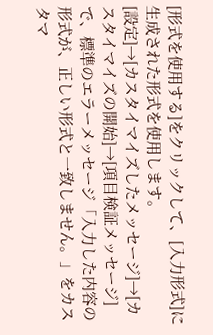[形式を使用する]をクリックして、[入力形式]に生成された形式を使用します。
[設定]→[カスタイマイズしたメッセージ]→[カスタイマイズの開始]→[項目検証メッセージ]で、標準のエラーメッセージ「入力した内容の形式が、正しい形式と一致しません。」をカスタマ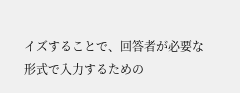イズすることで、回答者が必要な形式で入力するための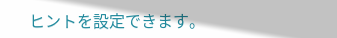ヒントを設定できます。